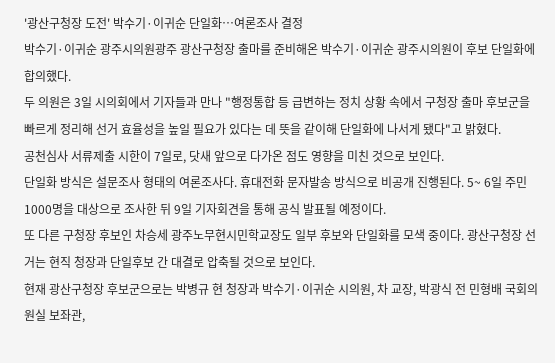'광산구청장 도전' 박수기·이귀순 단일화…여론조사 결정
박수기·이귀순 광주시의원광주 광산구청장 출마를 준비해온 박수기·이귀순 광주시의원이 후보 단일화에 합의했다.
두 의원은 3일 시의회에서 기자들과 만나 "행정통합 등 급변하는 정치 상황 속에서 구청장 출마 후보군을 빠르게 정리해 선거 효율성을 높일 필요가 있다는 데 뜻을 같이해 단일화에 나서게 됐다"고 밝혔다.
공천심사 서류제출 시한이 7일로, 닷새 앞으로 다가온 점도 영향을 미친 것으로 보인다.
단일화 방식은 설문조사 형태의 여론조사다. 휴대전화 문자발송 방식으로 비공개 진행된다. 5~ 6일 주민 1000명을 대상으로 조사한 뒤 9일 기자회견을 통해 공식 발표될 예정이다.
또 다른 구청장 후보인 차승세 광주노무현시민학교장도 일부 후보와 단일화를 모색 중이다. 광산구청장 선거는 현직 청장과 단일후보 간 대결로 압축될 것으로 보인다.
현재 광산구청장 후보군으로는 박병규 현 청장과 박수기·이귀순 시의원, 차 교장, 박광식 전 민형배 국회의원실 보좌관,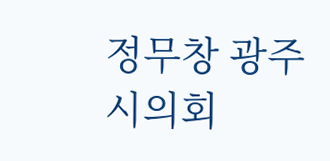정무창 광주시의회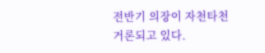전반기 의장이 자천타천 거론되고 있다.